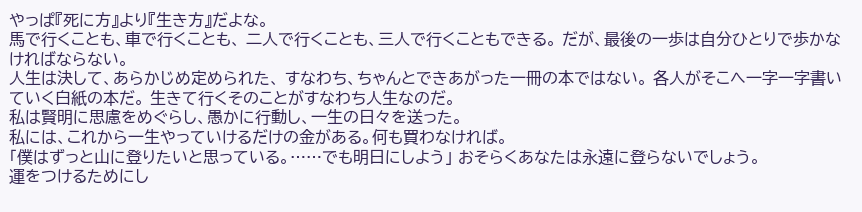やっぱ『死に方』より『生き方』だよな。
馬で行くことも、車で行くことも、 二人で行くことも、三人で行くこともできる。 だが、最後の一歩は自分ひとりで歩かなければならない。
人生は決して、あらかじめ定められた、 すなわち、ちゃんとできあがった一冊の本ではない。 各人がそこへ一字一字書いていく白紙の本だ。 生きて行くそのことがすなわち人生なのだ。
私は賢明に思慮をめぐらし、愚かに行動し、一生の日々を送った。
私には、これから一生やっていけるだけの金がある。何も買わなければ。
「僕はずっと山に登りたいと思っている。……でも明日にしよう」 おそらくあなたは永遠に登らないでしょう。
運をつけるためにし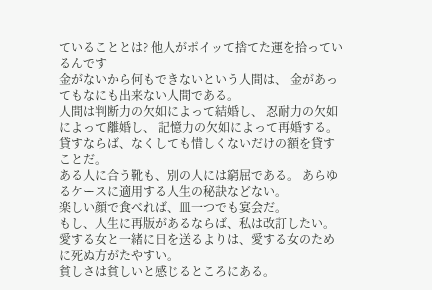ていることとは? 他人がポイッて捨てた運を拾っているんです
金がないから何もできないという人間は、 金があってもなにも出来ない人間である。
人間は判断力の欠如によって結婚し、 忍耐力の欠如によって離婚し、 記憶力の欠如によって再婚する。
貸すならば、なくしても惜しくないだけの額を貸すことだ。
ある人に合う靴も、別の人には窮屈である。 あらゆるケースに適用する人生の秘訣などない。
楽しい顔で食べれば、皿一つでも宴会だ。
もし、人生に再版があるならば、私は改訂したい。
愛する女と一緒に日を送るよりは、愛する女のために死ぬ方がたやすい。
貧しさは貧しいと感じるところにある。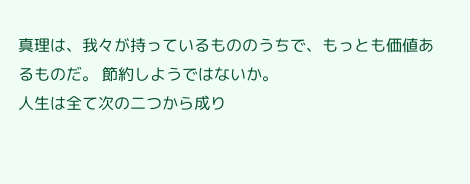真理は、我々が持っているもののうちで、もっとも価値あるものだ。 節約しようではないか。
人生は全て次の二つから成り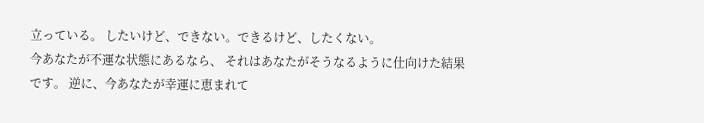立っている。 したいけど、できない。できるけど、したくない。
今あなたが不運な状態にあるなら、 それはあなたがそうなるように仕向けた結果です。 逆に、今あなたが幸運に恵まれて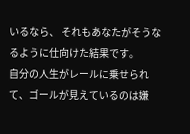いるなら、 それもあなたがそうなるように仕向けた結果です。
自分の人生がレールに乗せられて、ゴールが見えているのは嫌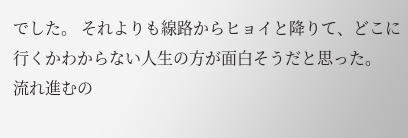でした。 それよりも線路からヒョイと降りて、どこに行くかわからない人生の方が面白そうだと思った。
流れ進むの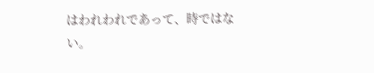はわれわれであって、時ではない。